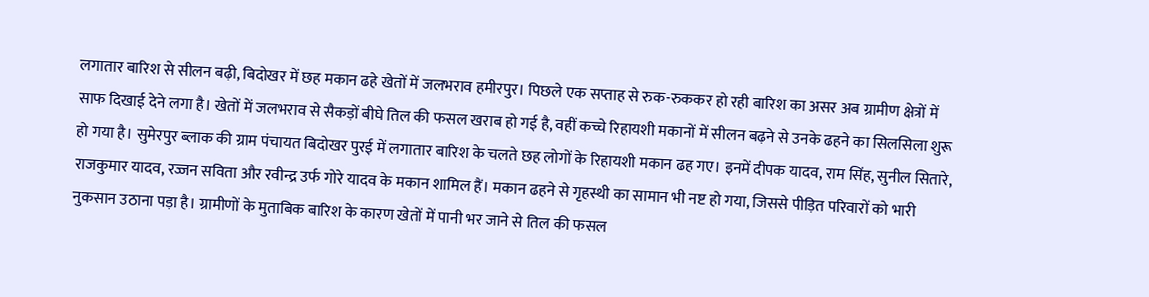लगातार बारिश से सीलन बढ़ी, बिदोखर में छह मकान ढहे खेतों में जलभराव हमीरपुर। पिछले एक सप्ताह से रुक-रुककर हो रही बारिश का असर अब ग्रामीण क्षेत्रों में साफ दिखाई देने लगा है। खेतों में जलभराव से सैकड़ों बीघे तिल की फसल खराब हो गई है, वहीं कच्चे रिहायशी मकानों में सीलन बढ़ने से उनके ढहने का सिलसिला शुरू हो गया है। सुमेरपुर ब्लाक की ग्राम पंचायत बिदोखर पुरई में लगातार बारिश के चलते छह लोगों के रिहायशी मकान ढह गए। इनमें दीपक यादव, राम सिंह, सुनील सितारे, राजकुमार यादव, रज्जन सविता और रवीन्द्र उर्फ गोरे यादव के मकान शामिल हैं। मकान ढहने से गृहस्थी का सामान भी नष्ट हो गया, जिससे पीड़ित परिवारों को भारी नुकसान उठाना पड़ा है। ग्रामीणों के मुताबिक बारिश के कारण खेतों में पानी भर जाने से तिल की फसल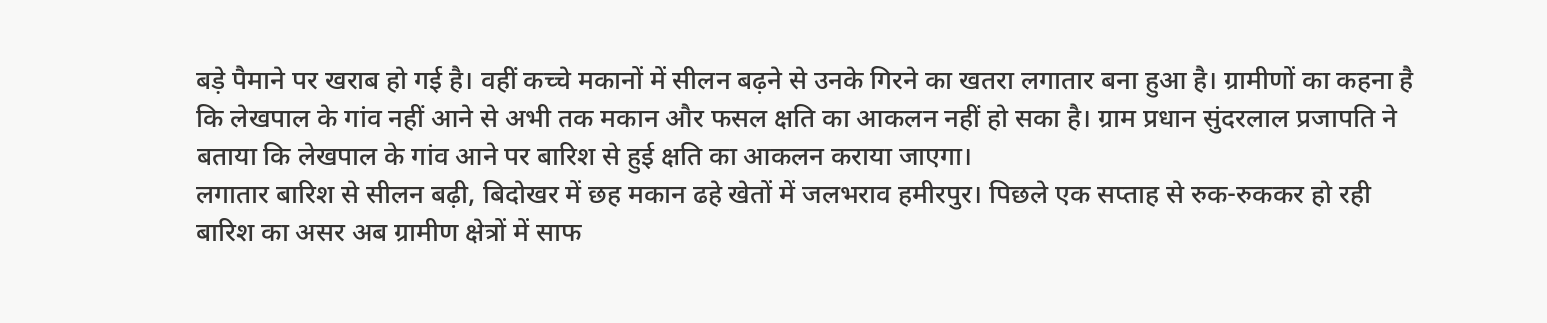बड़े पैमाने पर खराब हो गई है। वहीं कच्चे मकानों में सीलन बढ़ने से उनके गिरने का खतरा लगातार बना हुआ है। ग्रामीणों का कहना है कि लेखपाल के गांव नहीं आने से अभी तक मकान और फसल क्षति का आकलन नहीं हो सका है। ग्राम प्रधान सुंदरलाल प्रजापति ने बताया कि लेखपाल के गांव आने पर बारिश से हुई क्षति का आकलन कराया जाएगा।
लगातार बारिश से सीलन बढ़ी, बिदोखर में छह मकान ढहे खेतों में जलभराव हमीरपुर। पिछले एक सप्ताह से रुक-रुककर हो रही बारिश का असर अब ग्रामीण क्षेत्रों में साफ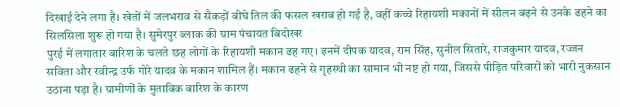दिखाई देने लगा है। खेतों में जलभराव से सैकड़ों बीघे तिल की फसल खराब हो गई है, वहीं कच्चे रिहायशी मकानों में सीलन बढ़ने से उनके ढहने का सिलसिला शुरू हो गया है। सुमेरपुर ब्लाक की ग्राम पंचायत बिदोखर
पुरई में लगातार बारिश के चलते छह लोगों के रिहायशी मकान ढह गए। इनमें दीपक यादव, राम सिंह, सुनील सितारे, राजकुमार यादव, रज्जन सविता और रवीन्द्र उर्फ गोरे यादव के मकान शामिल हैं। मकान ढहने से गृहस्थी का सामान भी नष्ट हो गया, जिससे पीड़ित परिवारों को भारी नुकसान उठाना पड़ा है। ग्रामीणों के मुताबिक बारिश के कारण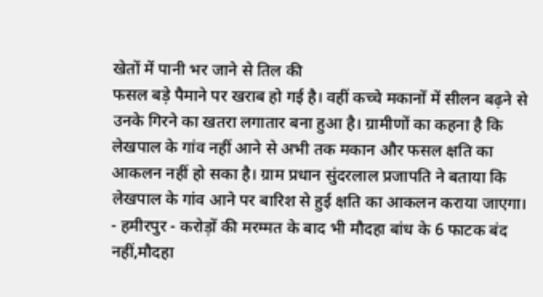खेतों में पानी भर जाने से तिल की
फसल बड़े पैमाने पर खराब हो गई है। वहीं कच्चे मकानों में सीलन बढ़ने से उनके गिरने का खतरा लगातार बना हुआ है। ग्रामीणों का कहना है कि लेखपाल के गांव नहीं आने से अभी तक मकान और फसल क्षति का आकलन नहीं हो सका है। ग्राम प्रधान सुंदरलाल प्रजापति ने बताया कि लेखपाल के गांव आने पर बारिश से हुई क्षति का आकलन कराया जाएगा।
- हमीरपुर - करोड़ों की मरम्मत के बाद भी मौदहा बांध के 6 फाटक बंद नहीं,मौदहा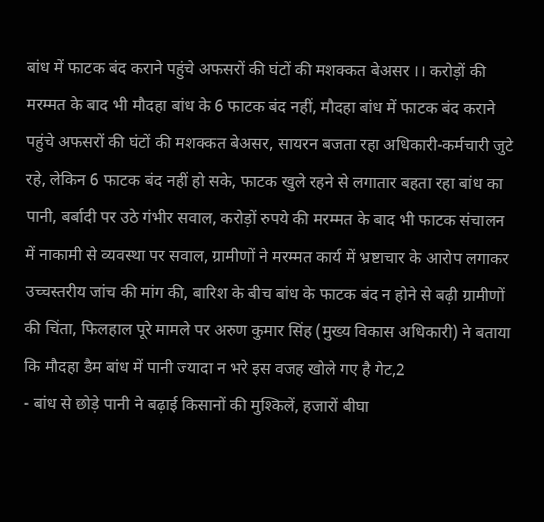बांध में फाटक बंद कराने पहुंचे अफसरों की घंटों की मशक्कत बेअसर ।। करोड़ों की मरम्मत के बाद भी मौदहा बांध के 6 फाटक बंद नहीं, मौदहा बांध में फाटक बंद कराने पहुंचे अफसरों की घंटों की मशक्कत बेअसर, सायरन बजता रहा अधिकारी-कर्मचारी जुटे रहे, लेकिन 6 फाटक बंद नहीं हो सके, फाटक खुले रहने से लगातार बहता रहा बांध का पानी, बर्बादी पर उठे गंभीर सवाल, करोड़ों रुपये की मरम्मत के बाद भी फाटक संचालन में नाकामी से व्यवस्था पर सवाल, ग्रामीणों ने मरम्मत कार्य में भ्रष्टाचार के आरोप लगाकर उच्चस्तरीय जांच की मांग की, बारिश के बीच बांध के फाटक बंद न होने से बढ़ी ग्रामीणों की चिंता, फिलहाल पूरे मामले पर अरुण कुमार सिंह (मुख्य विकास अधिकारी) ने बताया कि मौदहा डैम बांध में पानी ज्यादा न भरे इस वजह खोले गए है गेट,2
- बांध से छोड़े पानी ने बढ़ाई किसानों की मुश्किलें, हजारों बीघा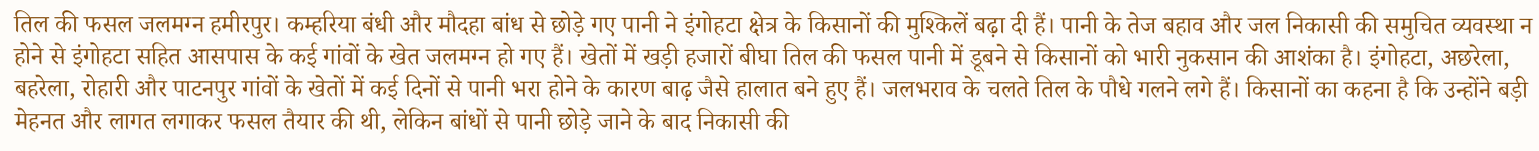तिल की फसल जलमग्न हमीरपुर। कम्हरिया बंधी और मौदहा बांध से छोड़े गए पानी ने इंगोहटा क्षेत्र के किसानों की मुश्किलें बढ़ा दी हैं। पानी के तेज बहाव और जल निकासी की समुचित व्यवस्था न होने से इंगोहटा सहित आसपास के कई गांवों के खेत जलमग्न हो गए हैं। खेतों में खड़ी हजारों बीघा तिल की फसल पानी में डूबने से किसानों को भारी नुकसान की आशंका है। इंगोहटा, अछरेला, बहरेला, रोहारी और पाटनपुर गांवों के खेतों में कई दिनों से पानी भरा होने के कारण बाढ़ जैसे हालात बने हुए हैं। जलभराव के चलते तिल के पौधे गलने लगे हैं। किसानों का कहना है कि उन्होंने बड़ी मेहनत और लागत लगाकर फसल तैयार की थी, लेकिन बांधों से पानी छोड़े जाने के बाद निकासी की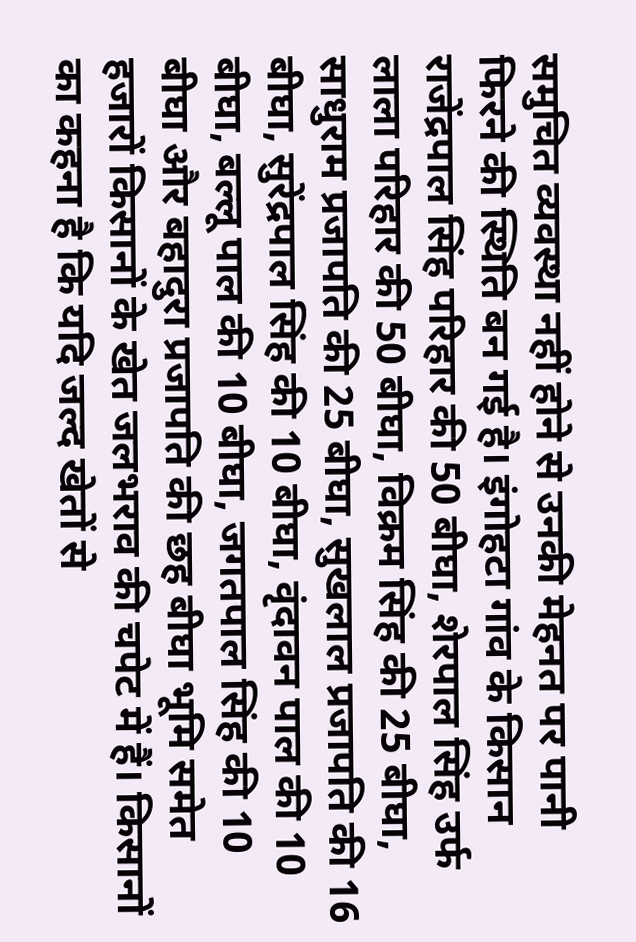समुचित व्यवस्था नहीं होने से उनकी मेहनत पर पानी फिरने की स्थिति बन गई है। इंगोहटा गांव के किसान राजेंद्रपाल सिंह परिहार की 50 बीघा, शेरपाल सिंह उर्फ लाला परिहार की 50 बीघा, विक्रम सिंह की 25 बीघा, साधुराम प्रजापति की 25 बीघा, सुखलाल प्रजापति की 16 बीघा, सुरेंद्रपाल सिंह की 10 बीघा, वृंदावन पाल की 10 बीघा, बल्लू पाल की 10 बीघा, जगतपाल सिंह की 10 बीघा और बहादुरा प्रजापति की छह बीघा भूमि समेत हजारों किसानों के खेत जलभराव की चपेट में हैं। किसानों का कहना है कि यदि जल्द खेतों से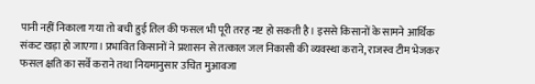पानी नहीं निकाला गया तो बची हुई तिल की फसल भी पूरी तरह नष्ट हो सकती है। इससे किसानों के सामने आर्थिक संकट खड़ा हो जाएगा। प्रभावित किसानों ने प्रशासन से तत्काल जल निकासी की व्यवस्था कराने, राजस्व टीम भेजकर फसल क्षति का सर्वे कराने तथा नियमानुसार उचित मुआवजा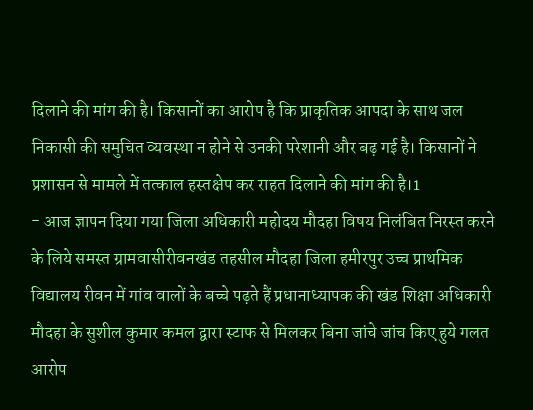दिलाने की मांग की है। किसानों का आरोप है कि प्राकृतिक आपदा के साथ जल निकासी की समुचित व्यवस्था न होने से उनकी परेशानी और बढ़ गई है। किसानों ने प्रशासन से मामले में तत्काल हस्तक्षेप कर राहत दिलाने की मांग की है।1
- आज ज्ञापन दिया गया जिला अधिकारी महोदय मौदहा विषय निलंबित निरस्त करने के लिये समस्त ग्रामवासीरीवनखंड तहसील मौदहा जिला हमीरपुर उच्च प्राथमिक विद्यालय रीवन में गांव वालों के बच्चे पढ़ते हैं प्रधानाध्यापक की खंड शिक्षा अधिकारी मौदहा के सुशील कुमार कमल द्वारा स्टाफ से मिलकर बिना जांचे जांच किए हुये गलत आरोप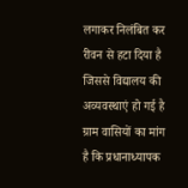लगाकर निलंबित कर रीवन से हटा दिया है जिससे विद्यालय की अव्यवस्थाएं हो गई है ग्राम वासियों का मांग है कि प्रधानाध्यापक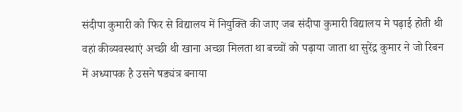संदीपा कुमारी को फिर से विद्यालय में नियुक्ति की जाए जब संदीपा कुमारी विद्यालय मे पढ़ाई होती थी वहां कीव्यवस्थाएं अच्छी थी खाना अच्छा मिलता था बच्चों को पढ़ाया जाता था सुरेंद्र कुमार ने जो रिबन में अध्यापक है उसने षड्यंत्र बनाया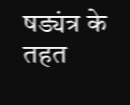षड्यंत्र के तहत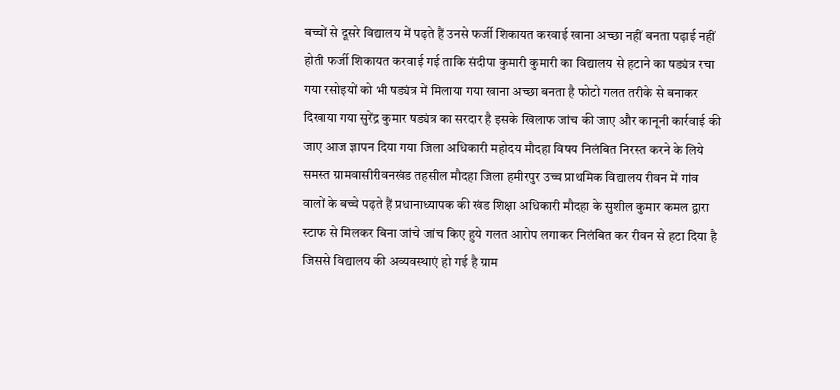बच्चों से दूसरे विद्यालय में पढ़ते हैं उनसे फर्जी शिकायत करवाई खाना अच्छा नहीं बनता पढ़ाई नहीं होती फर्जी शिकायत करवाई गई ताकि संदीपा कुमारी कुमारी का विद्यालय से हटाने का षड्यंत्र रचा गया रसोइयों को भी षड्यंत्र में मिलाया गया खाना अच्छा बनता है फोटो गलत तरीके से बनाकर दिखाया गया सुरेंद्र कुमार षड्यंत्र का सरदार है इसके खिलाफ जांच की जाए और कानूनी कार्रवाई की जाए आज ज्ञापन दिया गया जिला अधिकारी महोदय मौदहा विषय निलंबित निरस्त करने के लिये समस्त ग्रामवासीरीवनखंड तहसील मौदहा जिला हमीरपुर उच्च प्राथमिक विद्यालय रीवन में गांव वालों के बच्चे पढ़ते हैं प्रधानाध्यापक की खंड शिक्षा अधिकारी मौदहा के सुशील कुमार कमल द्वारा स्टाफ से मिलकर बिना जांचे जांच किए हुये गलत आरोप लगाकर निलंबित कर रीवन से हटा दिया है जिससे विद्यालय की अव्यवस्थाएं हो गई है ग्राम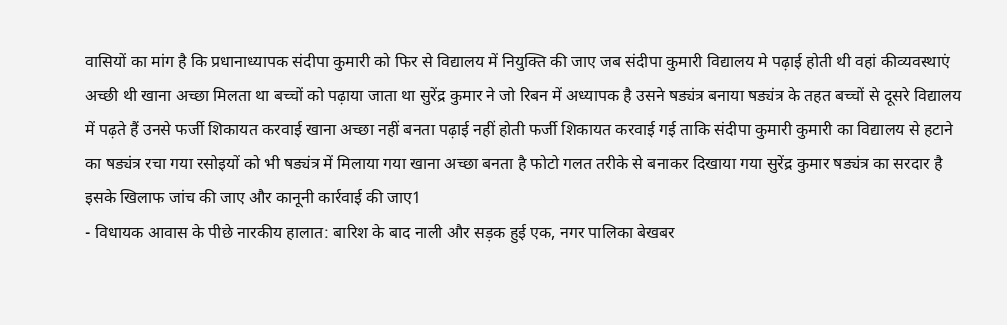वासियों का मांग है कि प्रधानाध्यापक संदीपा कुमारी को फिर से विद्यालय में नियुक्ति की जाए जब संदीपा कुमारी विद्यालय मे पढ़ाई होती थी वहां कीव्यवस्थाएं अच्छी थी खाना अच्छा मिलता था बच्चों को पढ़ाया जाता था सुरेंद्र कुमार ने जो रिबन में अध्यापक है उसने षड्यंत्र बनाया षड्यंत्र के तहत बच्चों से दूसरे विद्यालय में पढ़ते हैं उनसे फर्जी शिकायत करवाई खाना अच्छा नहीं बनता पढ़ाई नहीं होती फर्जी शिकायत करवाई गई ताकि संदीपा कुमारी कुमारी का विद्यालय से हटाने का षड्यंत्र रचा गया रसोइयों को भी षड्यंत्र में मिलाया गया खाना अच्छा बनता है फोटो गलत तरीके से बनाकर दिखाया गया सुरेंद्र कुमार षड्यंत्र का सरदार है इसके खिलाफ जांच की जाए और कानूनी कार्रवाई की जाए1
- विधायक आवास के पीछे नारकीय हालात: बारिश के बाद नाली और सड़क हुई एक, नगर पालिका बेखबर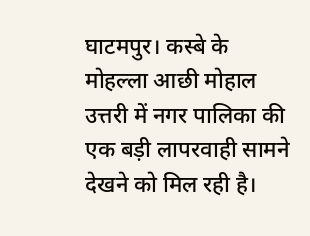घाटमपुर। कस्बे के मोहल्ला आछी मोहाल उत्तरी में नगर पालिका की एक बड़ी लापरवाही सामने देखने को मिल रही है।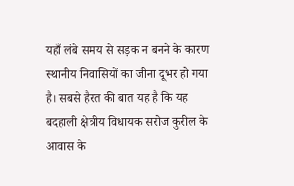यहाँ लंबे समय से सड़क न बनने के कारण स्थानीय निवासियों का जीना दूभर हो गया है। सबसे हैरत की बात यह है कि यह बदहाली क्षेत्रीय विधायक सरोज कुरील के आवास के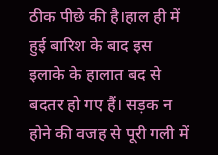ठीक पीछे की है।हाल ही में हुई बारिश के बाद इस इलाके के हालात बद से बदतर हो गए हैं। सड़क न होने की वजह से पूरी गली में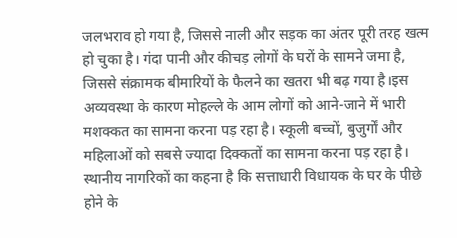जलभराव हो गया है, जिससे नाली और सड़क का अंतर पूरी तरह खत्म हो चुका है। गंदा पानी और कीचड़ लोगों के घरों के सामने जमा है, जिससे संक्रामक बीमारियों के फैलने का खतरा भी बढ़ गया है।इस अव्यवस्था के कारण मोहल्ले के आम लोगों को आने-जाने में भारी मशक्कत का सामना करना पड़ रहा है। स्कूली बच्चों, बुजुर्गों और महिलाओं को सबसे ज्यादा दिक्कतों का सामना करना पड़ रहा है। स्थानीय नागरिकों का कहना है कि सत्ताधारी विधायक के घर के पीछे होने के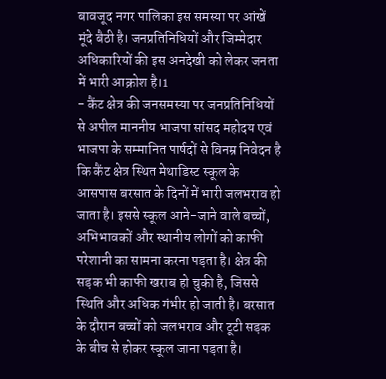बावजूद नगर पालिका इस समस्या पर आंखें मूंदे बैठी है। जनप्रतिनिधियों और जिम्मेदार अधिकारियों की इस अनदेखी को लेकर जनता में भारी आक्रोश है।1
- कैंट क्षेत्र की जनसमस्या पर जनप्रतिनिधियों से अपील माननीय भाजपा सांसद महोदय एवं भाजपा के सम्मानित पार्षदों से विनम्र निवेदन है कि कैंट क्षेत्र स्थित मेथाडिस्ट स्कूल के आसपास बरसात के दिनों में भारी जलभराव हो जाता है। इससे स्कूल आने-जाने वाले बच्चों, अभिभावकों और स्थानीय लोगों को काफी परेशानी का सामना करना पड़ता है। क्षेत्र की सड़क भी काफी खराब हो चुकी है, जिससे स्थिति और अधिक गंभीर हो जाती है। बरसात के दौरान बच्चों को जलभराव और टूटी सड़क के बीच से होकर स्कूल जाना पड़ता है।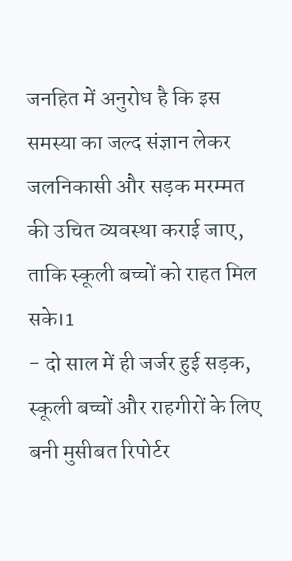जनहित में अनुरोध है कि इस समस्या का जल्द संज्ञान लेकर जलनिकासी और सड़क मरम्मत की उचित व्यवस्था कराई जाए, ताकि स्कूली बच्चों को राहत मिल सके।1
- दो साल में ही जर्जर हुई सड़क, स्कूली बच्चों और राहगीरों के लिए बनी मुसीबत रिपोर्टर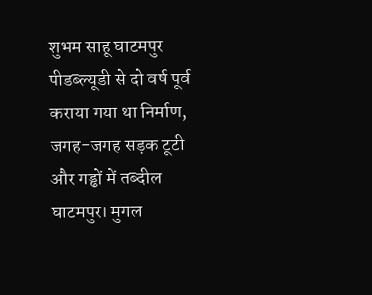शुभम साहू घाटमपुर पीडब्ल्यूडी से दो वर्ष पूर्व कराया गया था निर्माण, जगह-जगह सड़क टूटी और गड्ढों में तब्दील घाटमपुर। मुगल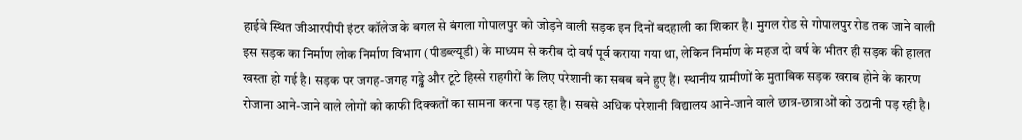हाईवे स्थित जीआरपीपी इंटर कॉलेज के बगल से बंगला गोपालपुर को जोड़ने वाली सड़क इन दिनों बदहाली का शिकार है। मुगल रोड से गोपालपुर रोड तक जाने वाली इस सड़क का निर्माण लोक निर्माण विभाग (पीडब्ल्यूडी) के माध्यम से करीब दो वर्ष पूर्व कराया गया था, लेकिन निर्माण के महज दो वर्ष के भीतर ही सड़क की हालत खस्ता हो गई है। सड़क पर जगह-जगह गड्ढे और टूटे हिस्से राहगीरों के लिए परेशानी का सबब बने हुए हैं। स्थानीय ग्रामीणों के मुताबिक सड़क खराब होने के कारण रोजाना आने-जाने वाले लोगों को काफी दिक्कतों का सामना करना पड़ रहा है। सबसे अधिक परेशानी विद्यालय आने-जाने वाले छात्र-छात्राओं को उठानी पड़ रही है।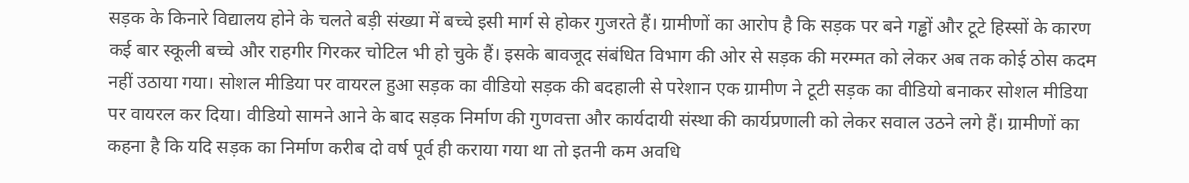सड़क के किनारे विद्यालय होने के चलते बड़ी संख्या में बच्चे इसी मार्ग से होकर गुजरते हैं। ग्रामीणों का आरोप है कि सड़क पर बने गड्ढों और टूटे हिस्सों के कारण कई बार स्कूली बच्चे और राहगीर गिरकर चोटिल भी हो चुके हैं। इसके बावजूद संबंधित विभाग की ओर से सड़क की मरम्मत को लेकर अब तक कोई ठोस कदम नहीं उठाया गया। सोशल मीडिया पर वायरल हुआ सड़क का वीडियो सड़क की बदहाली से परेशान एक ग्रामीण ने टूटी सड़क का वीडियो बनाकर सोशल मीडिया पर वायरल कर दिया। वीडियो सामने आने के बाद सड़क निर्माण की गुणवत्ता और कार्यदायी संस्था की कार्यप्रणाली को लेकर सवाल उठने लगे हैं। ग्रामीणों का कहना है कि यदि सड़क का निर्माण करीब दो वर्ष पूर्व ही कराया गया था तो इतनी कम अवधि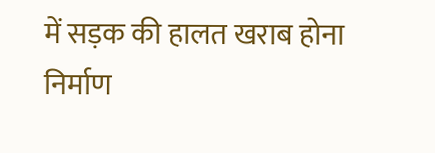में सड़क की हालत खराब होना निर्माण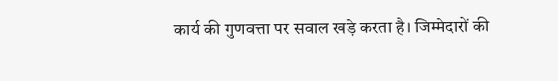कार्य की गुणवत्ता पर सवाल खड़े करता है। जिम्मेदारों की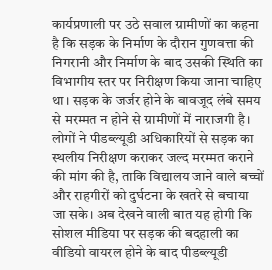कार्यप्रणाली पर उठे सवाल ग्रामीणों का कहना है कि सड़क के निर्माण के दौरान गुणवत्ता की निगरानी और निर्माण के बाद उसकी स्थिति का विभागीय स्तर पर निरीक्षण किया जाना चाहिए था। सड़क के जर्जर होने के बावजूद लंबे समय से मरम्मत न होने से ग्रामीणों में नाराजगी है। लोगों ने पीडब्ल्यूडी अधिकारियों से सड़क का स्थलीय निरीक्षण कराकर जल्द मरम्मत कराने की मांग की है, ताकि विद्यालय जाने वाले बच्चों और राहगीरों को दुर्घटना के खतरे से बचाया जा सके। अब देखने वाली बात यह होगी कि सोशल मीडिया पर सड़क की बदहाली का वीडियो वायरल होने के बाद पीडब्ल्यूडी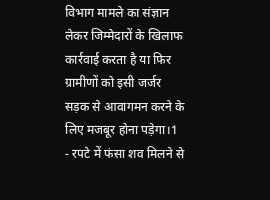विभाग मामले का संज्ञान लेकर जिम्मेदारों के खिलाफ कार्रवाई करता है या फिर ग्रामीणों को इसी जर्जर सड़क से आवागमन करने के लिए मजबूर होना पड़ेगा।1
- रपटे में फंसा शव मिलने से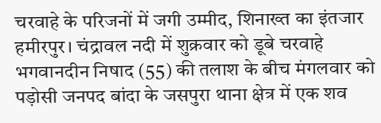चरवाहे के परिजनों में जगी उम्मीद, शिनाख्त का इंतजार हमीरपुर। चंद्रावल नदी में शुक्रवार को डूबे चरवाहे भगवानदीन निषाद (55) की तलाश के बीच मंगलवार को पड़ोसी जनपद बांदा के जसपुरा थाना क्षेत्र में एक शव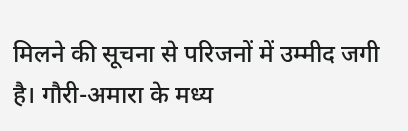मिलने की सूचना से परिजनों में उम्मीद जगी है। गौरी-अमारा के मध्य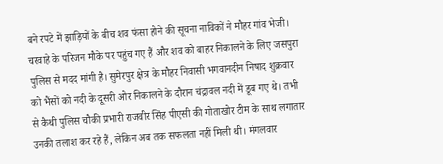बने रपटे में झाड़ियों के बीच शव फंसा होने की सूचना नाविकों ने मौहर गांव भेजी। चरवाहे के परिजन मौके पर पहुंच गए हैं और शव को बाहर निकालने के लिए जसपुरा पुलिस से मदद मांगी है। सुमेरपुर क्षेत्र के मौहर निवासी भगवानदीन निषाद शुक्रवार को भैंसों को नदी के दूसरी ओर निकालने के दौरान चंद्रावल नदी में डूब गए थे। तभी से कैथी पुलिस चौकी प्रभारी राजवीर सिंह पीएसी की गोताखोर टीम के साथ लगातार उनकी तलाश कर रहे हैं, लेकिन अब तक सफलता नहीं मिली थी। मंगलवार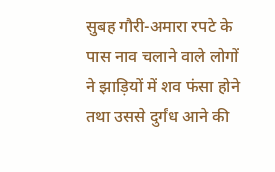सुबह गौरी-अमारा रपटे के पास नाव चलाने वाले लोगों ने झाड़ियों में शव फंसा होने तथा उससे दुर्गंध आने की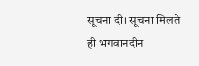सूचना दी। सूचना मिलते ही भगवानदीन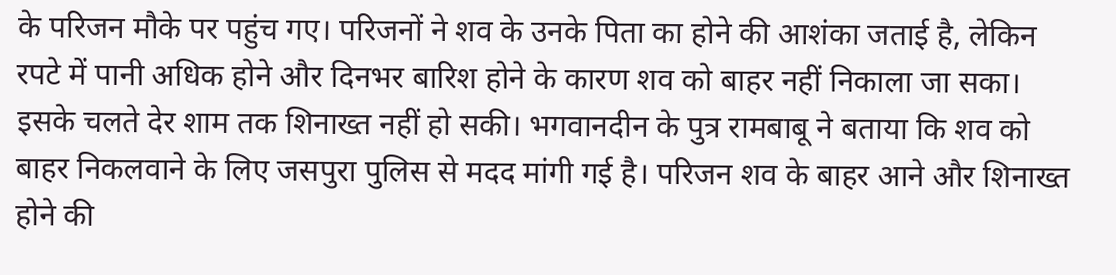के परिजन मौके पर पहुंच गए। परिजनों ने शव के उनके पिता का होने की आशंका जताई है, लेकिन रपटे में पानी अधिक होने और दिनभर बारिश होने के कारण शव को बाहर नहीं निकाला जा सका। इसके चलते देर शाम तक शिनाख्त नहीं हो सकी। भगवानदीन के पुत्र रामबाबू ने बताया कि शव को बाहर निकलवाने के लिए जसपुरा पुलिस से मदद मांगी गई है। परिजन शव के बाहर आने और शिनाख्त होने की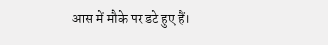आस में मौके पर डटे हुए हैं।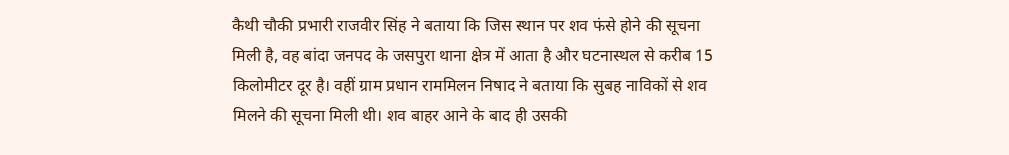कैथी चौकी प्रभारी राजवीर सिंह ने बताया कि जिस स्थान पर शव फंसे होने की सूचना मिली है, वह बांदा जनपद के जसपुरा थाना क्षेत्र में आता है और घटनास्थल से करीब 15 किलोमीटर दूर है। वहीं ग्राम प्रधान राममिलन निषाद ने बताया कि सुबह नाविकों से शव मिलने की सूचना मिली थी। शव बाहर आने के बाद ही उसकी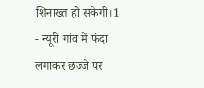शिनाख्त हो सकेगी।1
- न्यूरी गांव में फंदा लगाकर छज्जे पर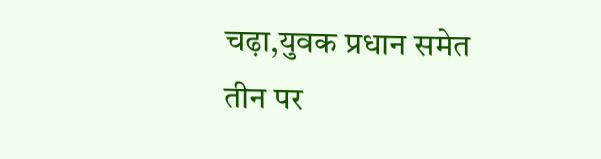चढ़ा,युवक प्रधान समेत तीन पर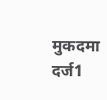मुकदमा दर्ज1